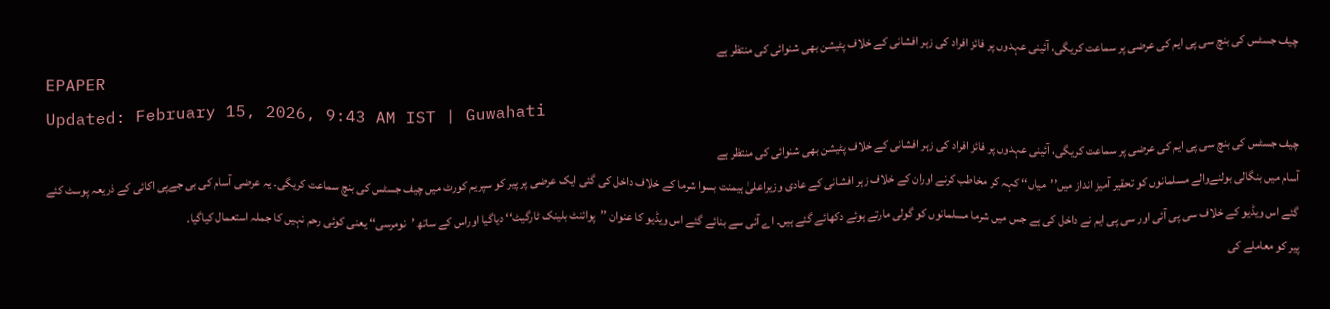چیف جسٹس کی بنچ سی پی ایم کی عرضی پر سماعت کریگی، آئینی عہدوں پر فائز افراد کی زہر افشانی کے خلاف پٹیشن بھی شنوائی کی منتظر ہے
EPAPER
Updated: February 15, 2026, 9:43 AM IST | Guwahati
چیف جسٹس کی بنچ سی پی ایم کی عرضی پر سماعت کریگی، آئینی عہدوں پر فائز افراد کی زہر افشانی کے خلاف پٹیشن بھی شنوائی کی منتظر ہے
آسام میں بنگالی بولنےوالے مسلمانوں کو تحقیر آمیز انداز میں’’میاں‘‘ کہہ کر مخاطب کرنے اوران کے خلاف زہر افشانی کے عادی وزیراعلیٰ ہیمنت بسوا شرما کے خلاف داخل کی گئی ایک عرضی پر پیر کو سپریم کورٹ میں چیف جسٹس کی بنچ سماعت کریگی۔ یہ عرضی آسام کی بی جےپی اکائی کے ذریعہ پوسٹ کئے گئے اس ویڈیو کے خلاف سی پی آئی اور سی پی ایم نے داخل کی ہے جس میں شرما مسلمانوں کو گولی مارتے ہوئے دکھائے گئے ہیں۔ اے آئی سے بنائے گئے اس ویڈیو کا عنوان ’’پوائنٹ بلینک ٹارگیٹ‘‘ دیاگیا اوراس کے ساتھ ’نومرسی‘‘ یعنی کوئی رحم نہیں کا جملہ استعمال کیاگیا۔
پیر کو معاملے کی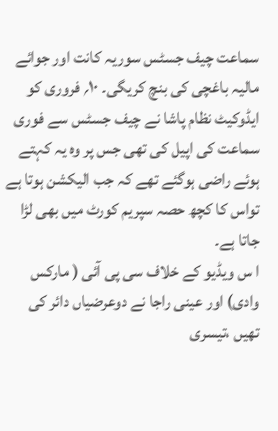سماعت چیف جسٹس سوریہ کانت اور جوائے مالیہ باغچی کی بنچ کریگی۔ ۱۰؍ فروری کو ایڈوکیٹ نظام پاشا نے چیف جسٹس سے فوری سماعت کی اپیل کی تھی جس پر وہ یہ کہتے ہوئے راضی ہوگئے تھے کہ جب الیکشن ہوتا ہے تواس کا کچھ حصہ سپریم کورٹ میں بھی لڑا جاتا ہے۔
ا س ویڈیو کے خلاف سی پی آئی ( مارکس وادی) اور عینی راجا نے دوعرضیاں دائر کی تھیں ،تیسری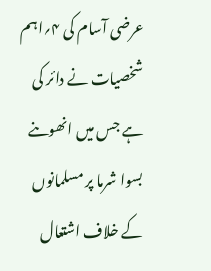عرضی آسام کی ۴؍اہم شخصیات نے دائر کی ہے جس میں انھوںنے بسوا شرما پر مسلمانوں کے خلاف اشتعال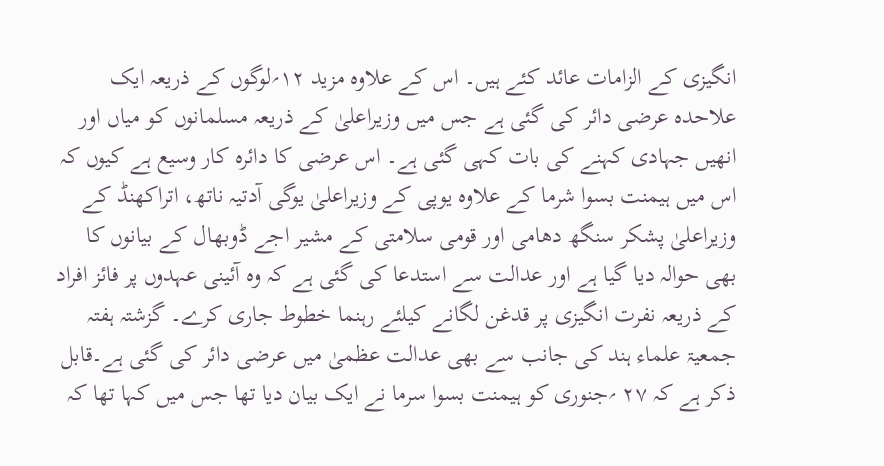انگیزی کے الزامات عائد کئے ہیں۔ اس کے علاوہ مزید ۱۲؍لوگوں کے ذریعہ ایک علاحدہ عرضی دائر کی گئی ہے جس میں وزیراعلیٰ کے ذریعہ مسلمانوں کو میاں اور انھیں جہادی کہنے کی بات کہی گئی ہے۔ اس عرضی کا دائرہ کار وسیع ہے کیوں کہ اس میں ہیمنت بسوا شرما کے علاوہ یوپی کے وزیراعلیٰ یوگی آدتیہ ناتھ، اتراکھنڈ کے وزیراعلیٰ پشکر سنگھ دھامی اور قومی سلامتی کے مشیر اجے ڈوبھال کے بیانوں کا بھی حوالہ دیا گیا ہے اور عدالت سے استدعا کی گئی ہے کہ وہ آئینی عہدوں پر فائز افراد کے ذریعہ نفرت انگیزی پر قدغن لگانے کیلئے رہنما خطوط جاری کرے۔ گزشتہ ہفتہ جمعیۃ علماء ہند کی جانب سے بھی عدالت عظمیٰ میں عرضی دائر کی گئی ہے۔قابل ذکر ہے کہ ۲۷ ؍جنوری کو ہیمنت بسوا سرما نے ایک بیان دیا تھا جس میں کہا تھا کہ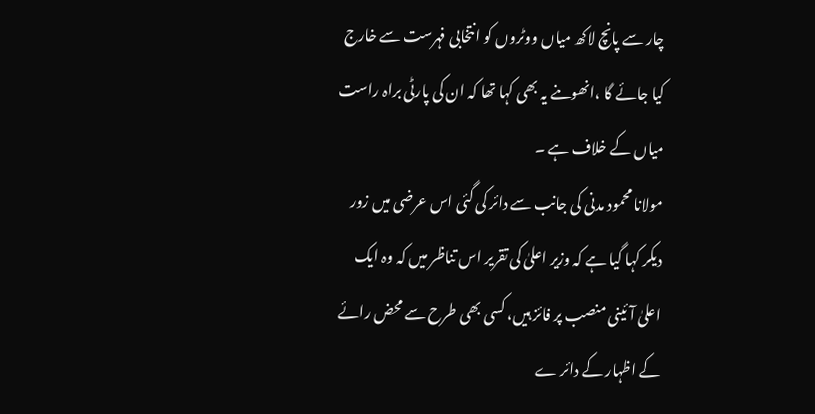چار سے پانچ لاکھ میاں ووٹروں کو انتخابی فہرست سے خارج کیا جائے گا ،انھوںنے یہ بھی کہا تھا کہ ان کی پارٹی براہ راست میاں کے خلاف ہے ۔
مولانا محمود مدنی کی جانب سے دائر کی گئی اس عرضی میں زور دیکر کہا گیا ہے کہ وزیر اعلیٰ کی تقریر اس تناظر میں کہ وہ ایک اعلیٰ آئینی منصب پر فائز ہیں، کسی بھی طرح سے محض رائے کے اظہار کے دائر ے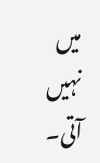میں نہیں آتی۔